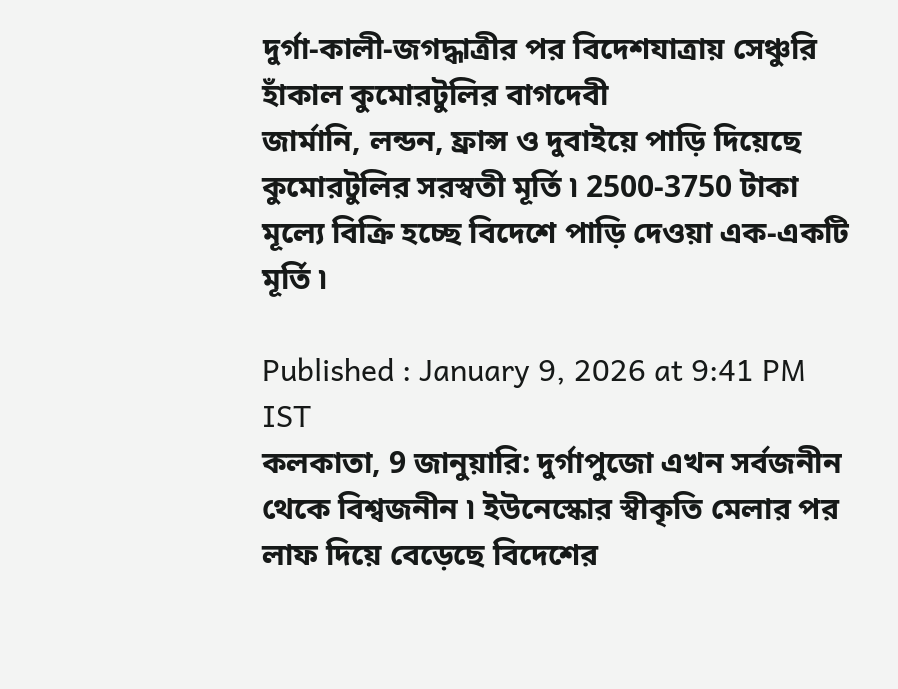দুর্গা-কালী-জগদ্ধাত্রীর পর বিদেশযাত্রায় সেঞ্চুরি হাঁকাল কুমোরটুলির বাগদেবী
জার্মানি, লন্ডন, ফ্রান্স ও দুবাইয়ে পাড়ি দিয়েছে কুমোরটুলির সরস্বতী মূর্তি ৷ 2500-3750 টাকা মূল্যে বিক্রি হচ্ছে বিদেশে পাড়ি দেওয়া এক-একটি মূর্তি ৷

Published : January 9, 2026 at 9:41 PM IST
কলকাতা, 9 জানুয়ারি: দুর্গাপুজো এখন সর্বজনীন থেকে বিশ্বজনীন ৷ ইউনেস্কোর স্বীকৃতি মেলার পর লাফ দিয়ে বেড়েছে বিদেশের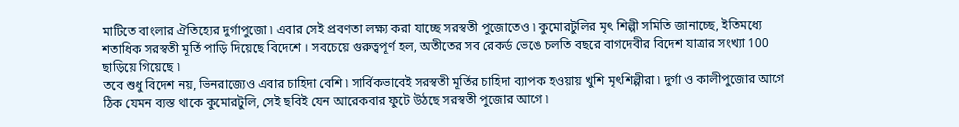মাটিতে বাংলার ঐতিহ্যের দুর্গাপুজো ৷ এবার সেই প্রবণতা লক্ষ্য করা যাচ্ছে সরস্বতী পুজোতেও ৷ কুমোরটুলির মৃৎ শিল্পী সমিতি জানাচ্ছে, ইতিমধ্যে শতাধিক সরস্বতী মূর্তি পাড়ি দিয়েছে বিদেশে । সবচেয়ে গুরুত্বপূর্ণ হল, অতীতের সব রেকর্ড ভেঙে চলতি বছরে বাগদেবীর বিদেশ যাত্রার সংখ্যা 100 ছাড়িয়ে গিয়েছে ৷
তবে শুধু বিদেশ নয়, ভিনরাজ্যেও এবার চাহিদা বেশি ৷ সার্বিকভাবেই সরস্বতী মূর্তির চাহিদা ব্যাপক হওয়ায় খুশি মৃৎশিল্পীরা ৷ দুর্গা ও কালীপুজোর আগে ঠিক যেমন ব্যস্ত থাকে কুমোরটুলি, সেই ছবিই যেন আরেকবার ফুটে উঠছে সরস্বতী পুজোর আগে ৷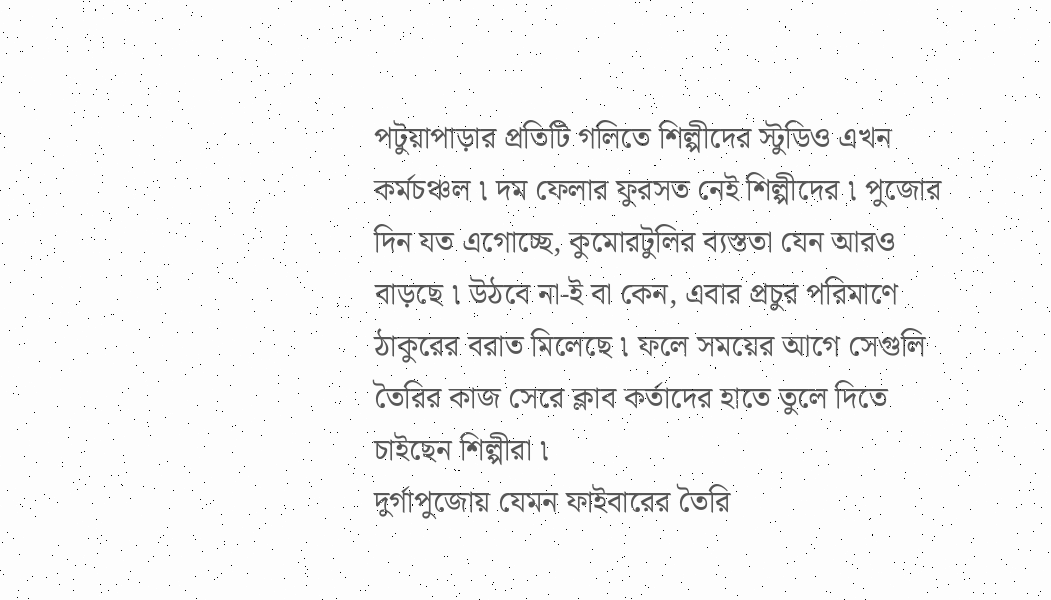পটুয়াপাড়ার প্রতিটি গলিতে শিল্পীদের স্টুডিও এখন কর্মচঞ্চল ৷ দম ফেলার ফুরসত নেই শিল্পীদের ৷ পুজোর দিন যত এগোচ্ছে, কুমোরটুলির ব্যস্ততা যেন আরও বাড়ছে ৷ উঠবে না-ই বা কেন, এবার প্রচুর পরিমাণে ঠাকুরের বরাত মিলেছে ৷ ফলে সময়ের আগে সেগুলি তৈরির কাজ সেরে ক্লাব কর্তাদের হাতে তুলে দিতে চাইছেন শিল্পীরা ৷
দুর্গাপুজোয় যেমন ফাইবারের তৈরি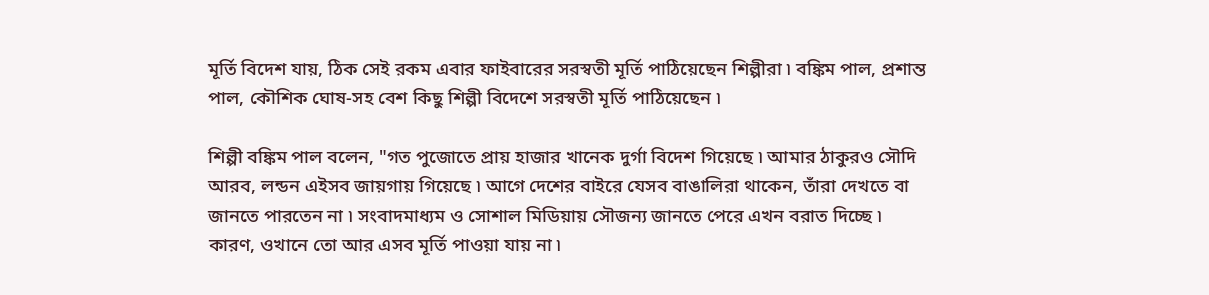মূর্তি বিদেশ যায়, ঠিক সেই রকম এবার ফাইবারের সরস্বতী মূর্তি পাঠিয়েছেন শিল্পীরা ৷ বঙ্কিম পাল, প্রশান্ত পাল, কৌশিক ঘোষ-সহ বেশ কিছু শিল্পী বিদেশে সরস্বতী মূর্তি পাঠিয়েছেন ৷

শিল্পী বঙ্কিম পাল বলেন, "গত পুজোতে প্রায় হাজার খানেক দুর্গা বিদেশ গিয়েছে ৷ আমার ঠাকুরও সৌদি আরব, লন্ডন এইসব জায়গায় গিয়েছে ৷ আগে দেশের বাইরে যেসব বাঙালিরা থাকেন, তাঁরা দেখতে বা জানতে পারতেন না ৷ সংবাদমাধ্যম ও সোশাল মিডিয়ায় সৌজন্য জানতে পেরে এখন বরাত দিচ্ছে ৷ কারণ, ওখানে তো আর এসব মূর্তি পাওয়া যায় না ৷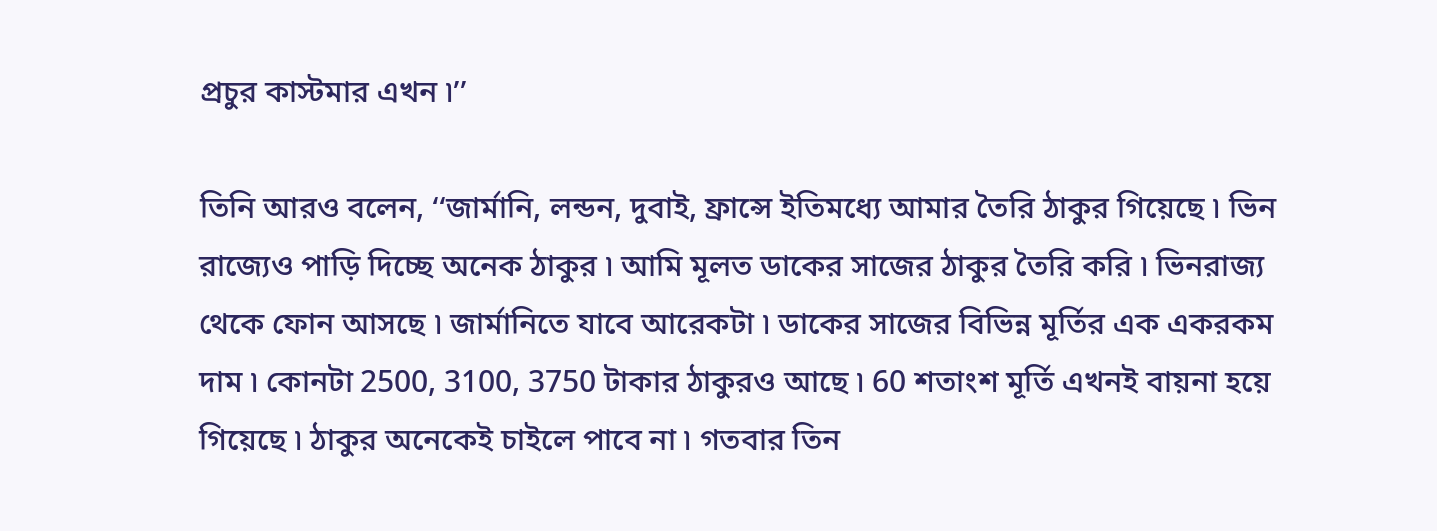প্রচুর কাস্টমার এখন ৷’’

তিনি আরও বলেন, ‘‘জার্মানি, লন্ডন, দুবাই, ফ্রান্সে ইতিমধ্যে আমার তৈরি ঠাকুর গিয়েছে ৷ ভিন রাজ্যেও পাড়ি দিচ্ছে অনেক ঠাকুর ৷ আমি মূলত ডাকের সাজের ঠাকুর তৈরি করি ৷ ভিনরাজ্য থেকে ফোন আসছে ৷ জার্মানিতে যাবে আরেকটা ৷ ডাকের সাজের বিভিন্ন মূর্তির এক একরকম দাম ৷ কোনটা 2500, 3100, 3750 টাকার ঠাকুরও আছে ৷ 60 শতাংশ মূর্তি এখনই বায়না হয়ে গিয়েছে ৷ ঠাকুর অনেকেই চাইলে পাবে না ৷ গতবার তিন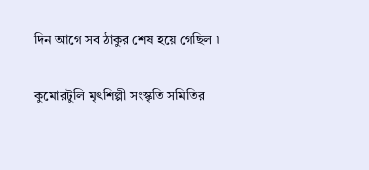দিন আগে সব ঠাকুর শেষ হয়ে গেছিল ৷

কুমোরটুলি মৃৎশিল্পী সংস্কৃতি সমিতির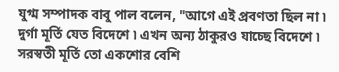যুগ্ম সম্পাদক বাবু পাল বলেন, "আগে এই প্রবণতা ছিল না ৷ দুর্গা মূর্তি যেত বিদেশে ৷ এখন অন্য ঠাকুরও যাচ্ছে বিদেশে ৷ সরস্বতী মূর্তি তো একশোর বেশি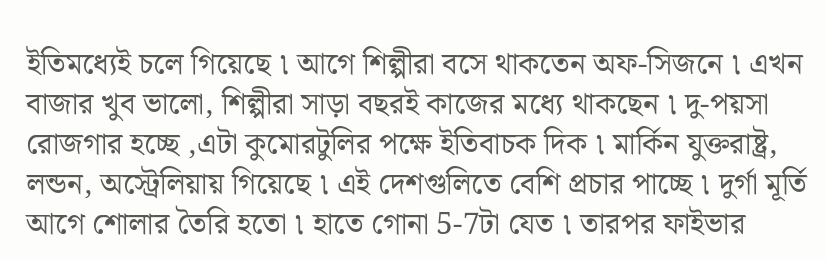ইতিমধ্যেই চলে গিয়েছে ৷ আগে শিল্পীরা বসে থাকতেন অফ-সিজনে ৷ এখন বাজার খুব ভালো, শিল্পীরা সাড়া বছরই কাজের মধ্যে থাকছেন ৷ দু-পয়সা রোজগার হচ্ছে ,এটা কুমোরটুলির পক্ষে ইতিবাচক দিক ৷ মার্কিন যুক্তরাষ্ট্র, লন্ডন, অস্ট্রেলিয়ায় গিয়েছে ৷ এই দেশগুলিতে বেশি প্রচার পাচ্ছে ৷ দুর্গা মূর্তি আগে শোলার তৈরি হতো ৷ হাতে গোনা 5-7টা যেত ৷ তারপর ফাইভার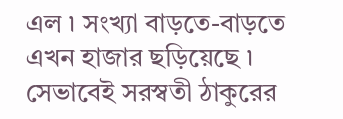এল ৷ সংখ্যা বাড়তে-বাড়তে এখন হাজার ছড়িয়েছে ৷ সেভাবেই সরস্বতী ঠাকুরের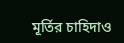মূর্তির চাহিদাও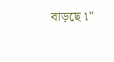বাড়ছে ৷"